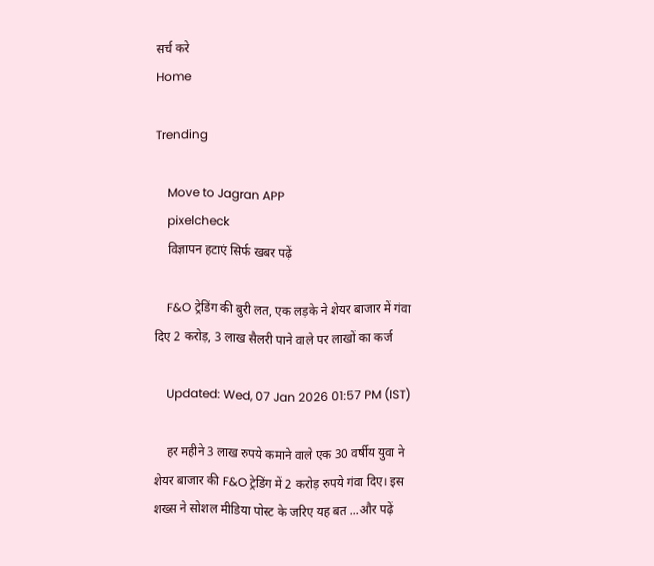सर्च करे
Home

Trending

    Move to Jagran APP
    pixelcheck
    विज्ञापन हटाएं सिर्फ खबर पढ़ें

    F&O ट्रेडिंग की बुरी लत, एक लड़के ने शेयर बाजार में गंवा दिए 2 करोड़, 3 लाख सैलरी पाने वाले पर लाखों का कर्ज

    Updated: Wed, 07 Jan 2026 01:57 PM (IST)

    हर महीने 3 लाख रुपये कमाने वाले एक 30 वर्षीय युवा ने शेयर बाजार की F&O ट्रेडिंग में 2 करोड़ रुपये गंवा दिए। इस शख्स ने सोशल मीडिया पोस्ट के जरिए यह बत ...और पढ़ें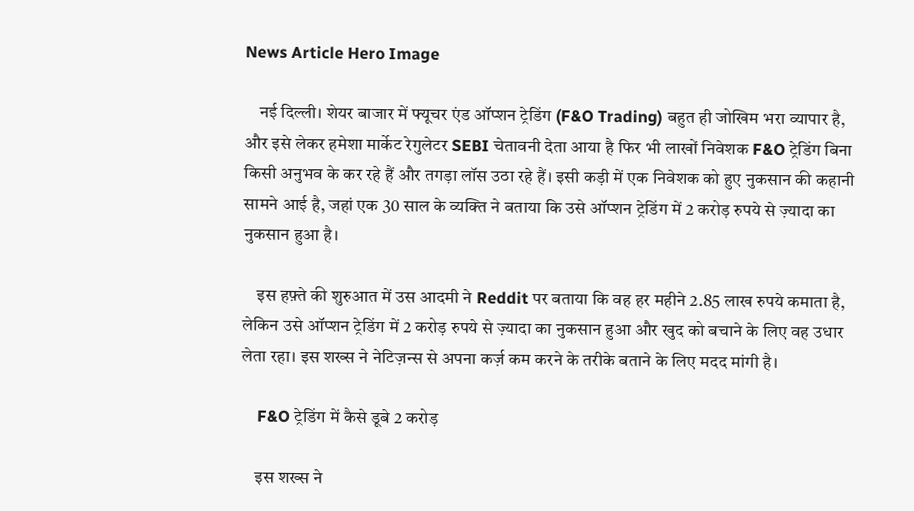News Article Hero Image

    नई दिल्ली। शेयर बाजार में फ्यूचर एंड ऑप्शन ट्रेडिंग (F&O Trading) बहुत ही जोखिम भरा व्यापार है, और इसे लेकर हमेशा मार्केट रेगुलेटर SEBI चेतावनी देता आया है फिर भी लाखों निवेशक F&O ट्रेडिंग बिना किसी अनुभव के कर रहे हैं और तगड़ा लॉस उठा रहे हैं। इसी कड़ी में एक निवेशक को हुए नुकसान की कहानी सामने आई है, जहां एक 30 साल के व्यक्ति ने बताया कि उसे ऑप्शन ट्रेडिंग में 2 करोड़ रुपये से ज़्यादा का नुकसान हुआ है।

    इस हफ़्ते की शुरुआत में उस आदमी ने Reddit पर बताया कि वह हर महीने 2.85 लाख रुपये कमाता है, लेकिन उसे ऑप्शन ट्रेडिंग में 2 करोड़ रुपये से ज़्यादा का नुकसान हुआ और खुद को बचाने के लिए वह उधार लेता रहा। इस शख्स ने नेटिज़न्स से अपना कर्ज़ कम करने के तरीके बताने के लिए मदद मांगी है।

    F&O ट्रेडिंग में कैसे डूबे 2 करोड़

    इस शख्स ने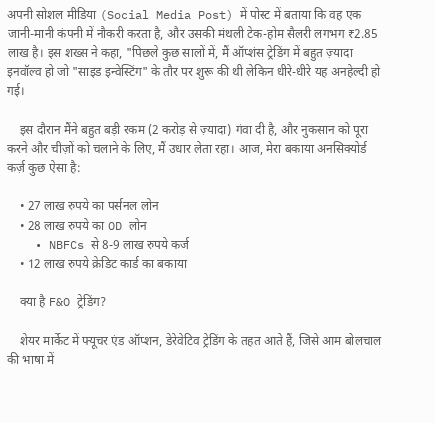अपनी सोशल मीडिया (Social Media Post) में पोस्ट में बताया कि वह एक जानी-मानी कंपनी में नौकरी करता है, और उसकी मंथली टेक-होम सैलरी लगभग ₹2.85 लाख है। इस शख्स ने कहा, "पिछले कुछ सालों में, मैं ऑप्शंस ट्रेडिंग में बहुत ज़्यादा इनवॉल्व हो जो "साइड इन्वेस्टिंग" के तौर पर शुरू की थी लेकिन धीरे-धीरे यह अनहेल्दी हो गई।

    इस दौरान मैंने बहुत बड़ी रकम (2 करोड़ से ज़्यादा) गंवा दी है, और नुकसान को पूरा करने और चीज़ों को चलाने के लिए, मैं उधार लेता रहा। आज, मेरा बकाया अनसिक्योर्ड कर्ज़ कुछ ऐसा है:

    • 27 लाख रुपये का पर्सनल लोन
    • 28 लाख रुपये का OD लोन
    • NBFCs से 8-9 लाख रुपये कर्ज
    • 12 लाख रुपये क्रेडिट कार्ड का बकाया

    क्या है F&O ट्रेडिंग?

    शेयर मार्केट में फ्यूचर एंड ऑप्शन, डेरेवेटिव ट्रेडिंग के तहत आते हैं, जिसे आम बोलचाल की भाषा में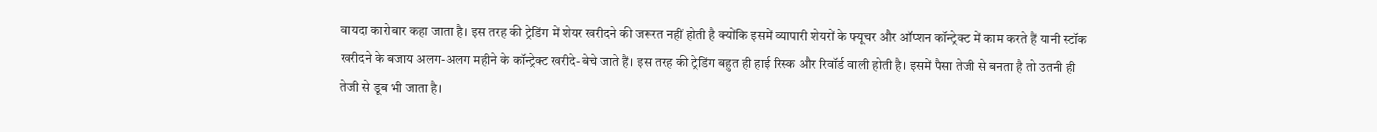वायदा कारोबार कहा जाता है। इस तरह की ट्रेडिंग में शेयर खरीदने की जरूरत नहीं होती है क्योंकि इसमें व्यापारी शेयरों के फ्यूचर और ऑप्शन कॉन्ट्रेक्ट में काम करते हैं यानी स्टॉक खरीदने के बजाय अलग-अलग महीने के कॉन्ट्रेक्ट खरीदे-बेचे जाते हैं। इस तरह की ट्रेडिंग बहुत ही हाई रिस्क और रिवॉर्ड वाली होती है। इसमें पैसा तेजी से बनता है तो उतनी ही तेजी से डूब भी जाता है।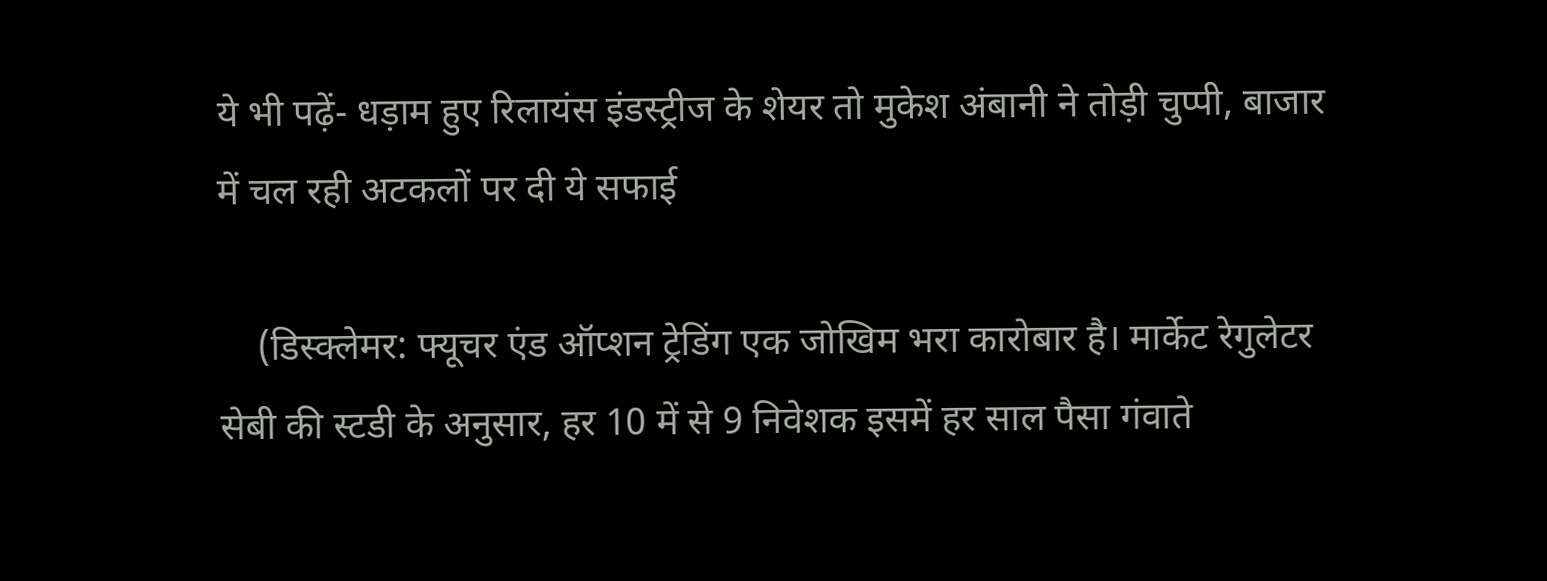ये भी पढ़ें- धड़ाम हुए रिलायंस इंडस्ट्रीज के शेयर तो मुकेश अंबानी ने तोड़ी चुप्पी, बाजार में चल रही अटकलों पर दी ये सफाई

    (डिस्क्लेमर: फ्यूचर एंड ऑप्शन ट्रेडिंग एक जोखिम भरा कारोबार है। मार्केट रेगुलेटर सेबी की स्टडी के अनुसार, हर 10 में से 9 निवेशक इसमें हर साल पैसा गंवाते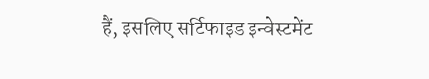हैं, इसलिए सर्टिफाइड इन्वेस्टमेंट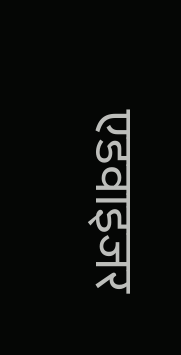एडवाइजर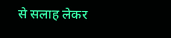से सलाह लेकर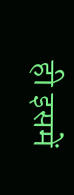ही इसमें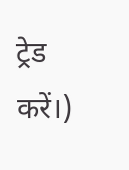ट्रेड करें।)